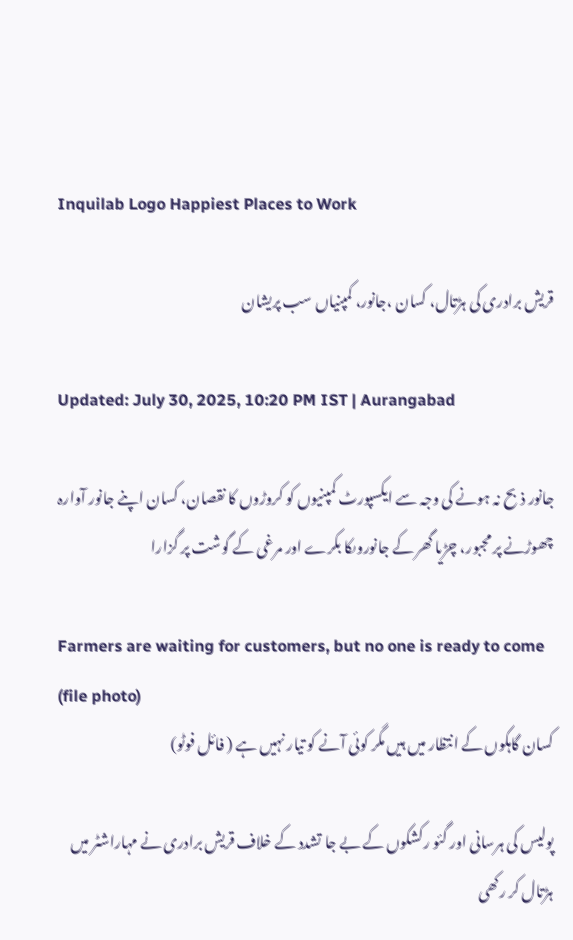Inquilab Logo Happiest Places to Work

قریش برادری کی ہڑتال، کسان ،جانور، کمپنیاں سب پریشان

Updated: July 30, 2025, 10:20 PM IST | Aurangabad

جانور ذبح نہ ہونے کی وجہ سے ایکسپورٹ کمپنیوں کو کروڑوں کا نقصان، کسان اپنے جانور آوارہ چھوڑنے پر مجبور، چڑیا گھر کے جانوروںکا بکرے اور مرغی کے گوشت پر گزارا

Farmers are waiting for customers, but no one is ready to come (file photo)
کسان گاہکوں کے انتظار میں ہیں مگر کوئی آنے کو تیار نہیں ہے ( فائل فوٹو)

پولیس کی ہرسانی اور گئو رکشکوں کے بے جا تشدد کے خلاف قریش برادری نے مہاراشٹر میں ہڑتال کر رکھی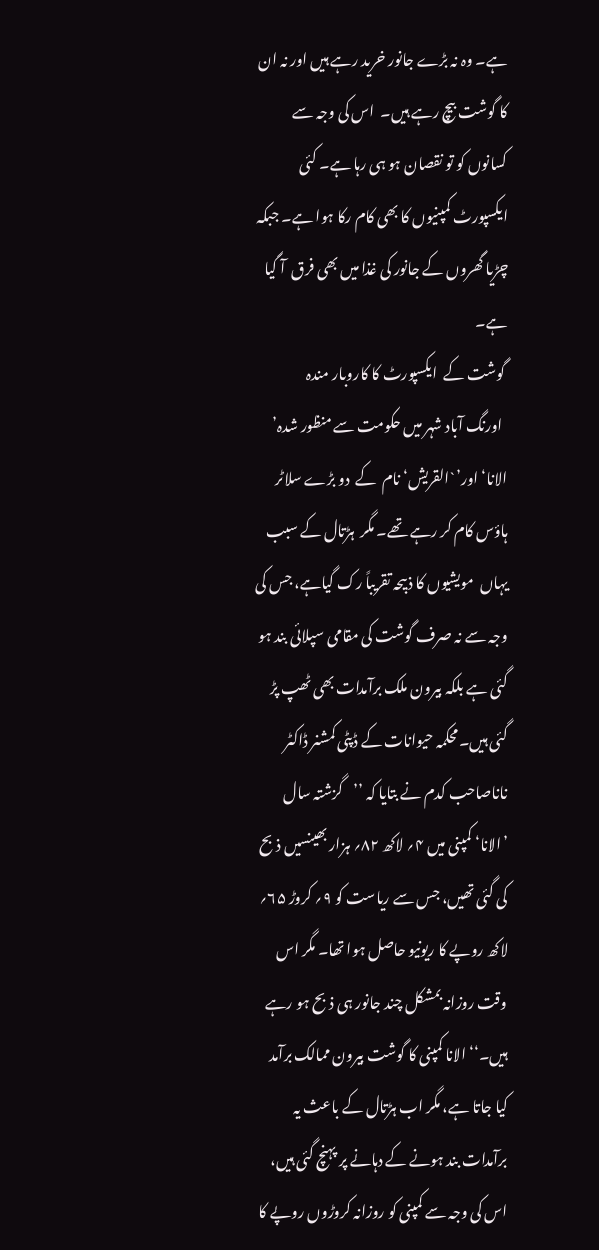ہے۔ وہ نہ بڑے جانور خرید رہے ہیں اور نہ ان کا گوشت بیچ رہے ہیں۔  اس کی وجہ سے کسانوں کو تو نقصان ہو ہی رہا ہے۔ کئی ایکسپورٹ کمپنیوں کا بھی کام رکا ہوا ہے۔ جبکہ چڑیا گھروں کے جانور کی غذا میں بھی فرق  آ گیا ہے۔
 گوشت کے  ایکسپورٹ کا کاروبار مندہ
  اورنگ آباد شہر میں حکومت سے منظور شدہ’ الانا‘ اور’ `القریش‘ نام  کے  دو بڑے سلاٹر ہاؤس کام کر رہے تھے۔ مگر  ہڑتال کے سبب یہاں  مویشیوں کا ذبیحہ تقریباً رک گیاہے، جس کی وجہ سے نہ صرف گوشت کی مقامی سپلائی بند ہو گئی ہے بلکہ بیرون ملک برآمدات بھی ٹھپ پڑ گئی ہیں۔محکمہ حیوانات کے ڈپٹی کمشنر ڈاکٹر ناناصاحب کدم نے بتایا کہ ’’گزشتہ سال ’الانا‘ کمپنی میں ۴؍ لاکھ ۸۲؍ ہزار بھینسیں ذبح کی گئی تھیں، جس سے ریاست کو ۹؍ کروڑ ۶۵؍ لاکھ روپے کا ریونیو حاصل ہوا تھا۔ مگر اس وقت روزانہ بمشکل چند جانور ہی ذبح ہو رہے ہیں۔‘‘ الانا کمپنی کا گوشت بیرون ممالک برآمد کیا جاتا ہے، مگر اب ہڑتال کے باعث یہ برآمدات بند ہونے کے دہانے پر پہنچ گئی ہیں، اس کی وجہ سے کمپنی کو روزانہ کروڑوں روپے کا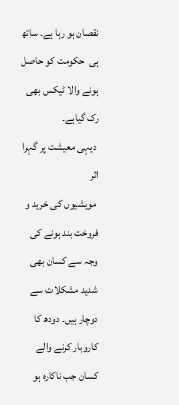نقصان ہو رہا ہے۔ ساتھ ہی  حکومت کو حاصل ہونے والا ٹیکس بھی رک گیاہے۔
 دیہی معیشت پر گہرا اثر
 مویشیوں کی خرید و فروخت بند ہونے کی وجہ سے کسان بھی شدید مشکلات سے دوچار ہیں۔ دودھ کا کاروبار کرنے والے کسان جب ناکارہ ہو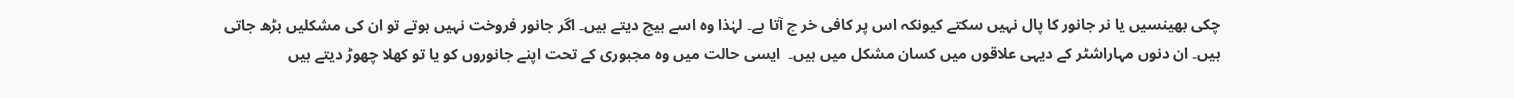چکی بھینسیں یا نر جانور کا پال نہیں سکتے کیونکہ اس پر کافی خر چ آتا ہے۔ لہٰذا وہ اسے بیچ دیتے ہیں۔ اگر جانور فروخت نہیں ہوتے تو ان کی مشکلیں بڑھ جاتی ہیں۔ ان دنوں مہاراشٹر کے دیہی علاقوں میں کسان مشکل میں ہیں۔  ایسی حالت میں وہ مجبوری کے تحت اپنے جانوروں کو یا تو کھلا چھوڑ دیتے ہیں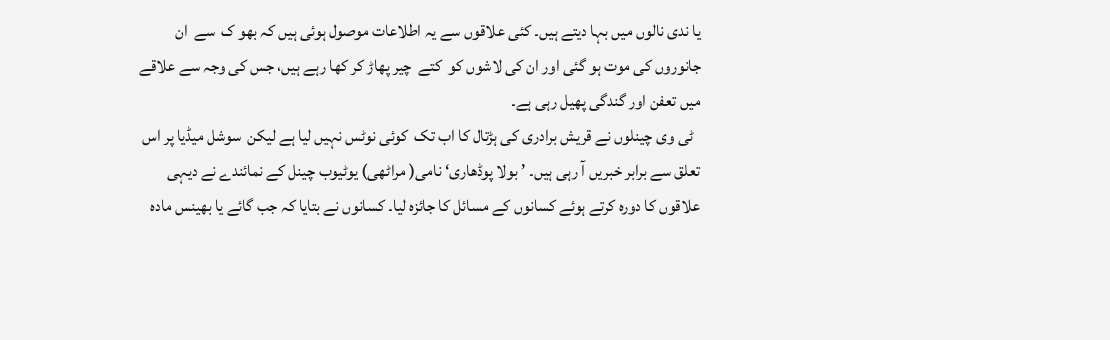یا ندی نالوں میں بہا دیتے ہیں۔ کئی علاقوں سے یہ اطلاعات موصول ہوئی ہیں کہ بھو ک  سے  ان جانوروں کی موت ہو گئی اور ان کی لاشوں کو  کتے  چیر پھاڑ کر کھا رہے ہیں، جس کی وجہ سے علاقے میں تعفن اور گندگی پھیل رہی ہے۔
  ٹی وی چینلوں نے قریش برادری کی ہڑتال کا اب تک  کوئی نوٹس نہیں لیا ہے لیکن  سوشل میڈیا پر اس تعلق سے برابر خبریں آ رہی ہیں۔ ’ بولا پوڈھاری‘ نامی( مراٹھی) یوٹیوب چینل کے نمائندے نے دیہی علاقوں کا دورہ کرتے ہوئے کسانوں کے مسائل کا جائزہ لیا۔ کسانوں نے بتایا کہ جب گائے یا بھینس مادہ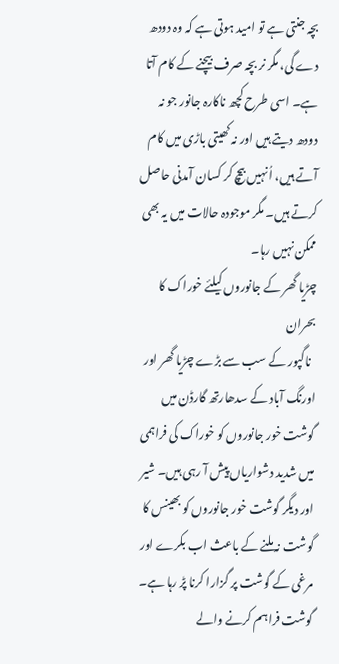بچہ جنتی ہے تو امید ہوتی ہے کہ وہ دودھ دے گی، مگر نر بچہ صرف بیچنے کے کام آتا ہے۔ اسی طرح کچھ ناکارہ جانور جو نہ دودھ دیتے ہیں اور نہ کھیتی باڑی میں کام آتے ہیں، اُنہیں بیچ کر کسان آمدنی حاصل کرتے ہیں۔ مگر موجودہ حالات میں یہ بھی ممکن نہیں رہا۔
چڑیا گھر کے جانوروں کیلئے خوراک کا بحران
  ناگپور کے سب سے بڑے چڑیا گھر اور اورنگ آباد کے سدھارتھ گارڈن میں گوشت خور جانوروں کو خوراک کی فراہمی میں شدید دشواریاں پیش آ رہی ہیں۔ شیر اور دیگر گوشت خور جانوروں کو بھینس کا گوشت نہ ملنے کے باعث اب بکرے اور مرغی کے گوشت پر گزارا کرنا پڑ رہا ہے۔ گوشت فراہم کرنے والے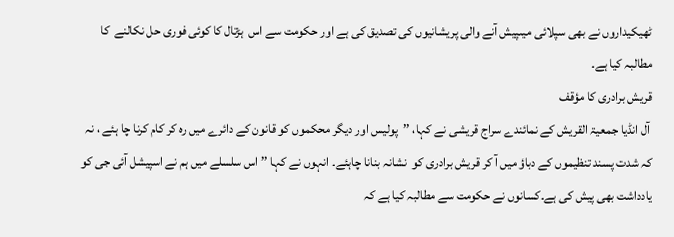ٹھیکیداروں نے بھی سپلائی میںپیش آنے والی پریشانیوں کی تصدیق کی ہے اور حکومت سے اس  ہڑتال کا کوئی فوری حل نکالنے  کا مطالبہ کیا ہے۔
قریش برادری کا مؤقف
 آل انڈیا جمعیۃ القریش کے نمائندے سراج قریشی نے کہا، ’’پولیس اور دیگر محکموں کو قانون کے دائرے میں رہ کر کام کرنا چا ہئے ، نہ کہ شدت پسند تنظیموں کے دباؤ میں آ کر قریش برادری کو  نشانہ بنانا چاہئے۔ انہوں نے کہا ’’ اس سلسلے میں ہم نے اسپیشل آئی جی کو یادداشت بھی پیش کی ہے۔کسانوں نے حکومت سے مطالبہ کیا ہے کہ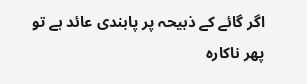اگر گائے کے ذبیحہ پر پابندی عائد ہے تو پھر ناکارہ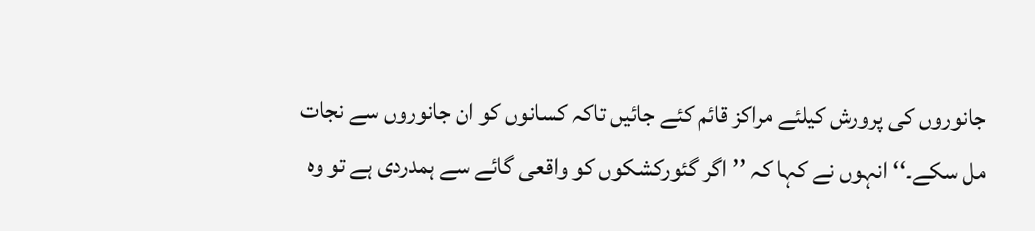جانوروں کی پرورش کیلئے مراکز قائم کئے جائیں تاکہ کسانوں کو ان جانوروں سے نجات مل سکے۔‘‘ انہوں نے کہا کہ ’’اگر گئورکشکوں کو واقعی گائے سے ہمدردی ہے تو وہ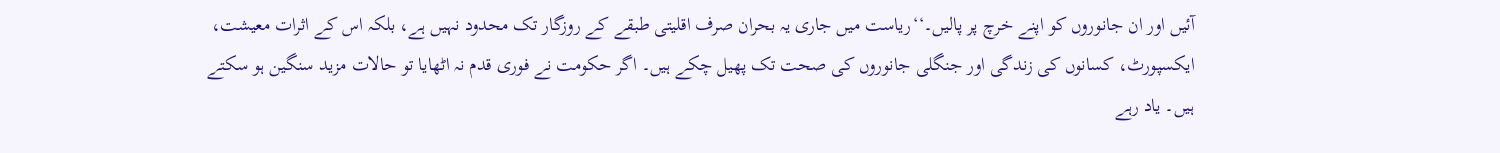آئیں اور ان جانوروں کو اپنے خرچ پر پالیں۔‘‘ریاست میں جاری یہ بحران صرف اقلیتی طبقے کے روزگار تک محدود نہیں ہے، بلکہ اس کے اثرات معیشت، ایکسپورٹ، کسانوں کی زندگی اور جنگلی جانوروں کی صحت تک پھیل چکے ہیں۔ اگر حکومت نے فوری قدم نہ اٹھایا تو حالات مزید سنگین ہو سکتے ہیں۔ یاد رہے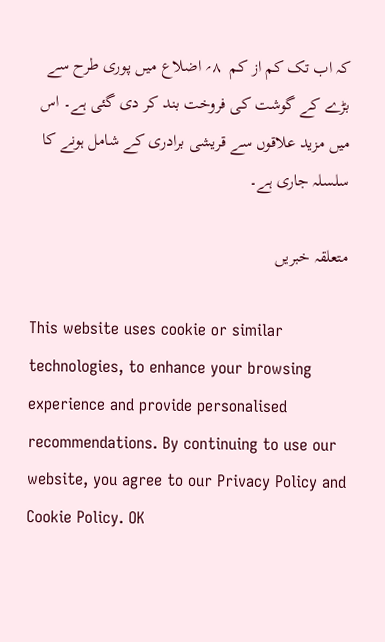کہ اب تک کم از کم  ۸؍ اضلاع میں پوری طرح سے بڑے کے گوشت کی فروخت بند کر دی گئی ہے۔ اس میں مزید علاقوں سے قریشی برادری کے شامل ہونے کا سلسلہ جاری ہے۔

متعلقہ خبریں

This website uses cookie or similar technologies, to enhance your browsing experience and provide personalised recommendations. By continuing to use our website, you agree to our Privacy Policy and Cookie Policy. OK